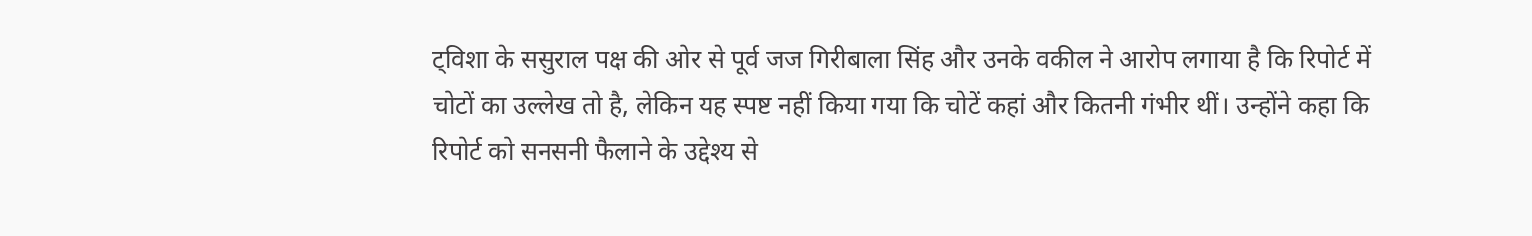ट्विशा के ससुराल पक्ष की ओर से पूर्व जज गिरीबाला सिंह और उनके वकील ने आरोप लगाया है कि रिपोर्ट में चोटों का उल्लेख तो है, लेकिन यह स्पष्ट नहीं किया गया कि चोटें कहां और कितनी गंभीर थीं। उन्होंने कहा कि रिपोर्ट को सनसनी फैलाने के उद्देश्य से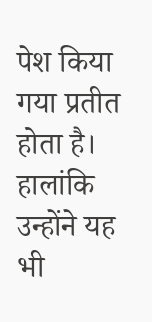पेश किया गया प्रतीत होता है। हालांकि उन्होंने यह भी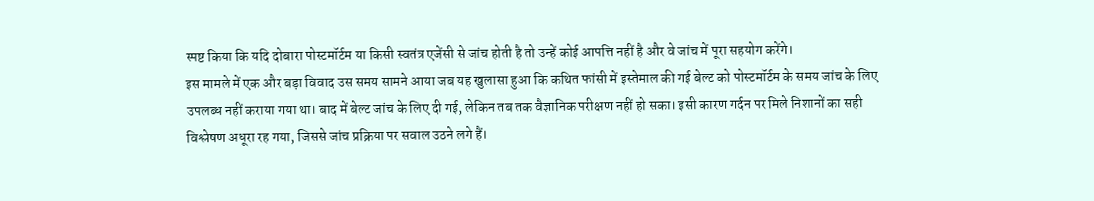स्पष्ट किया कि यदि दोबारा पोस्टमॉर्टम या किसी स्वतंत्र एजेंसी से जांच होती है तो उन्हें कोई आपत्ति नहीं है और वे जांच में पूरा सहयोग करेंगे।
इस मामले में एक और बड़ा विवाद उस समय सामने आया जब यह खुलासा हुआ कि कथित फांसी में इस्तेमाल की गई बेल्ट को पोस्टमॉर्टम के समय जांच के लिए उपलब्ध नहीं कराया गया था। बाद में बेल्ट जांच के लिए दी गई, लेकिन तब तक वैज्ञानिक परीक्षण नहीं हो सका। इसी कारण गर्दन पर मिले निशानों का सही विश्लेषण अधूरा रह गया, जिससे जांच प्रक्रिया पर सवाल उठने लगे हैं।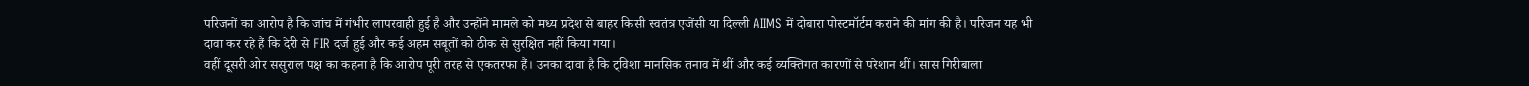परिजनों का आरोप है कि जांच में गंभीर लापरवाही हुई है और उन्होंने मामले को मध्य प्रदेश से बाहर किसी स्वतंत्र एजेंसी या दिल्ली AIIMS में दोबारा पोस्टमॉर्टम कराने की मांग की है। परिजन यह भी दावा कर रहे हैं कि देरी से FIR दर्ज हुई और कई अहम सबूतों को ठीक से सुरक्षित नहीं किया गया।
वहीं दूसरी ओर ससुराल पक्ष का कहना है कि आरोप पूरी तरह से एकतरफा हैं। उनका दावा है कि ट्विशा मानसिक तनाव में थीं और कई व्यक्तिगत कारणों से परेशान थीं। सास गिरीबाला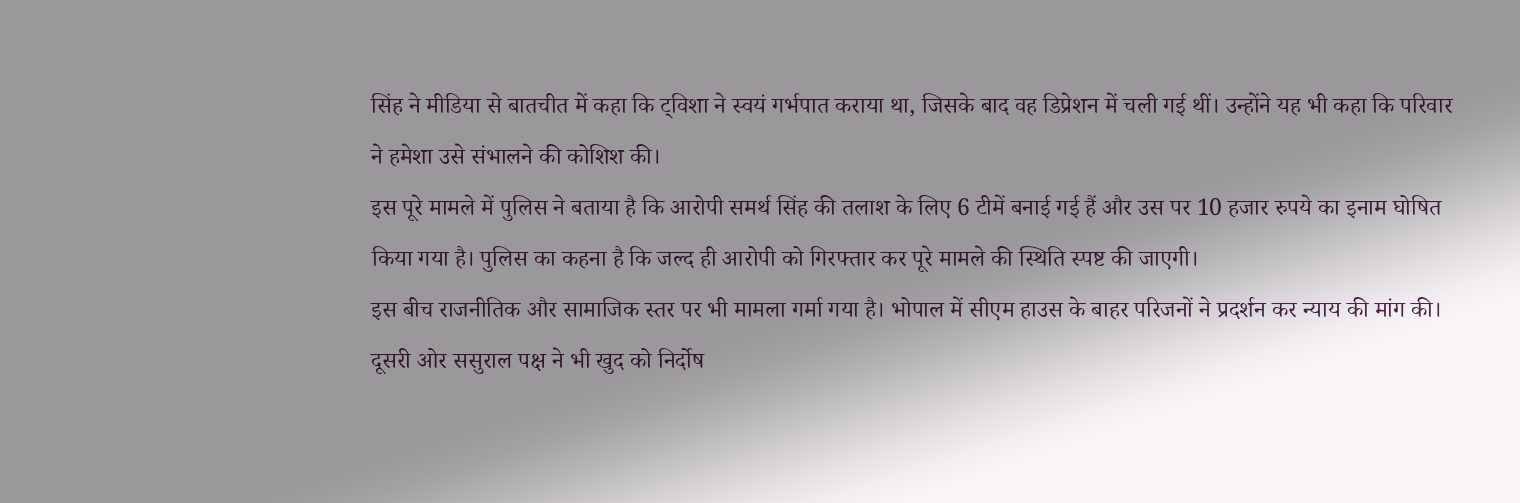सिंह ने मीडिया से बातचीत में कहा कि ट्विशा ने स्वयं गर्भपात कराया था, जिसके बाद वह डिप्रेशन में चली गई थीं। उन्होंने यह भी कहा कि परिवार ने हमेशा उसे संभालने की कोशिश की।
इस पूरे मामले में पुलिस ने बताया है कि आरोपी समर्थ सिंह की तलाश के लिए 6 टीमें बनाई गई हैं और उस पर 10 हजार रुपये का इनाम घोषित किया गया है। पुलिस का कहना है कि जल्द ही आरोपी को गिरफ्तार कर पूरे मामले की स्थिति स्पष्ट की जाएगी।
इस बीच राजनीतिक और सामाजिक स्तर पर भी मामला गर्मा गया है। भोपाल में सीएम हाउस के बाहर परिजनों ने प्रदर्शन कर न्याय की मांग की। दूसरी ओर ससुराल पक्ष ने भी खुद को निर्दोष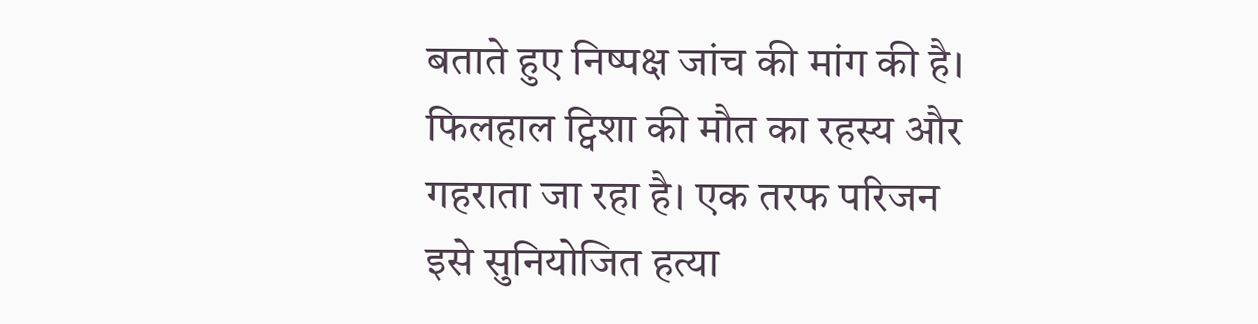बताते हुए निष्पक्ष जांच की मांग की है।
फिलहाल ट्विशा की मौत का रहस्य और गहराता जा रहा है। एक तरफ परिजन इसे सुनियोजित हत्या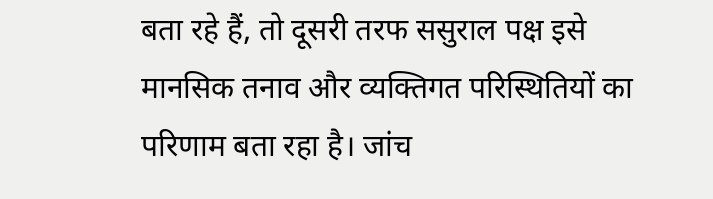बता रहे हैं, तो दूसरी तरफ ससुराल पक्ष इसे मानसिक तनाव और व्यक्तिगत परिस्थितियों का परिणाम बता रहा है। जांच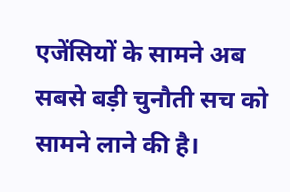एजेंसियों के सामने अब सबसे बड़ी चुनौती सच को सामने लाने की है।